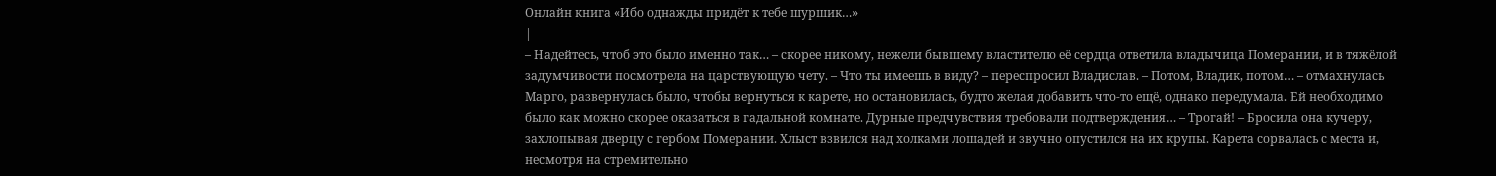Онлайн книга «Ибо однажды придёт к тебе шуршик…»
|
– Надейтесь, чтоб это было именно так… – скорее никому, нежели бывшему властителю её сердца ответила владычица Померании, и в тяжёлой задумчивости посмотрела на царствующую чету. – Что ты имеешь в виду? – переспросил Владислав. – Потом, Владик, потом… – отмахнулась Марго, развернулась было, чтобы вернуться к карете, но остановилась, будто желая добавить что-то ещё, однако передумала. Ей необходимо было как можно скорее оказаться в гадальной комнате. Дурные предчувствия требовали подтверждения… – Трогай! – Бросила она кучеру, захлопывая дверцу с гербом Померании. Хлыст взвился над холками лошадей и звучно опустился на их крупы. Карета сорвалась с места и, несмотря на стремительно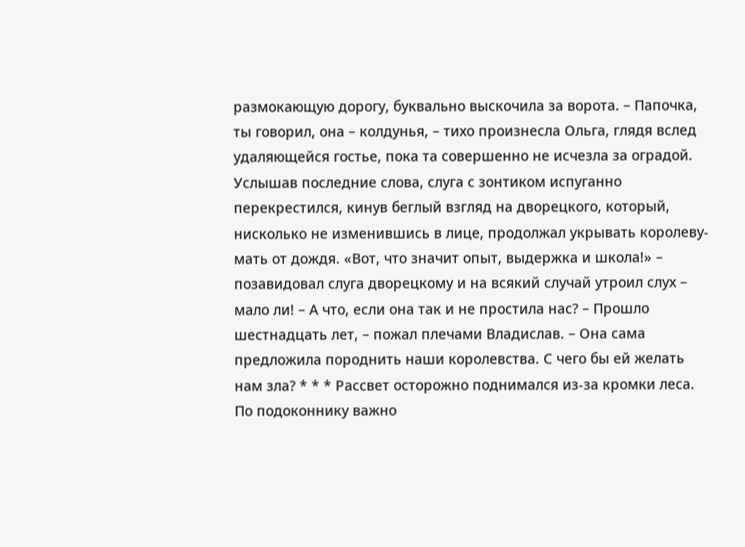размокающую дорогу, буквально выскочила за ворота. – Папочка, ты говорил, она – колдунья, – тихо произнесла Ольга, глядя вслед удаляющейся гостье, пока та совершенно не исчезла за оградой. Услышав последние слова, слуга с зонтиком испуганно перекрестился, кинув беглый взгляд на дворецкого, который, нисколько не изменившись в лице, продолжал укрывать королеву-мать от дождя. «Вот, что значит опыт, выдержка и школа!» – позавидовал слуга дворецкому и на всякий случай утроил слух – мало ли! – А что, если она так и не простила нас? – Прошло шестнадцать лет, – пожал плечами Владислав. – Она сама предложила породнить наши королевства. С чего бы ей желать нам зла? * * * Рассвет осторожно поднимался из-за кромки леса. По подоконнику важно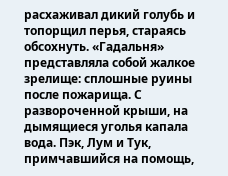расхаживал дикий голубь и топорщил перья, стараясь обсохнуть. «Гадальня» представляла собой жалкое зрелище: сплошные руины после пожарища. С развороченной крыши, на дымящиеся уголья капала вода. Пэк, Лум и Тук, примчавшийся на помощь,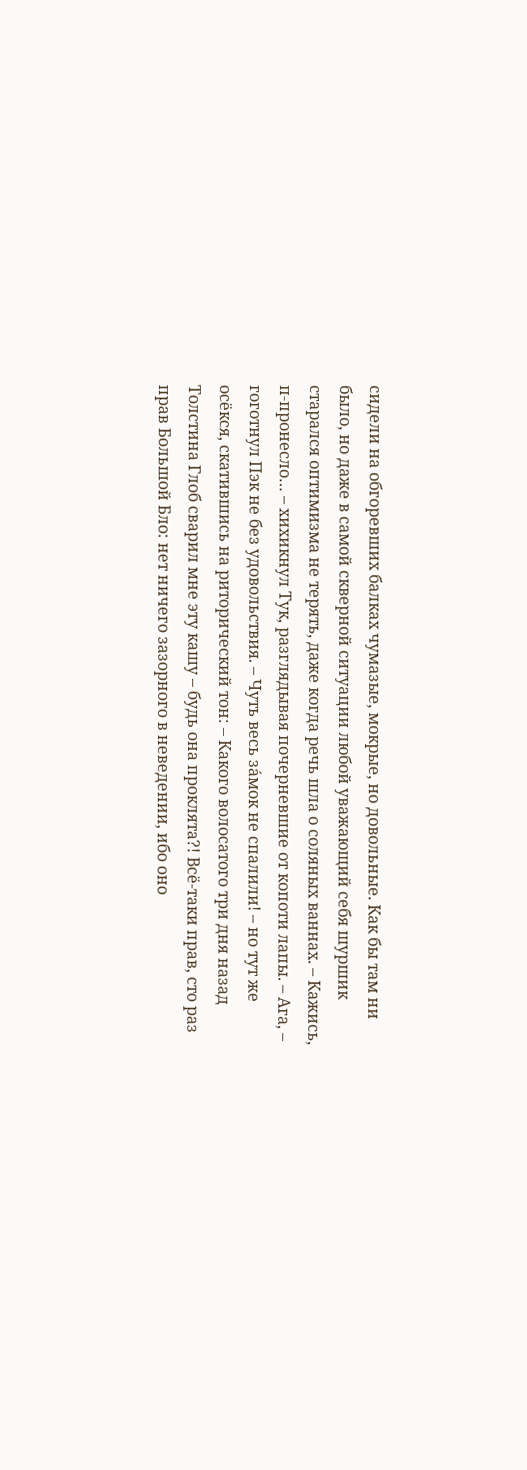сидели на обгоревших балках чумазые, мокрые, но довольные. Как бы там ни было, но даже в самой скверной ситуации любой уважающий себя шуршик старался оптимизма не терять, даже когда речь шла о соляных ваннах. – Кажись, п-пронесло… – хихикнул Тук, разглядывая почерневшие от копоти лапы. – Ага, – гоготнул Пэк не без удовольствия. – Чуть весь за́мок не спалили! – но тут же осёкся, скатившись на риторический тон: – Какого волосатого три дня назад Толстина Глоб сварил мне эту кашу – будь она проклята?! Всё-таки прав, сто раз прав Большой Бло: нет ничего зазорного в неведении, ибо оно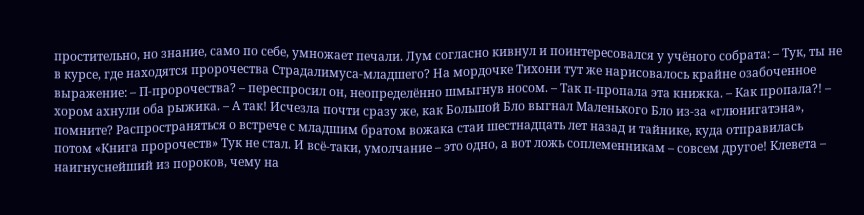простительно, но знание, само по себе, умножает печали. Лум согласно кивнул и поинтересовался у учёного собрата: – Тук, ты не в курсе, где находятся пророчества Страдалимуса-младшего? На мордочке Тихони тут же нарисовалось крайне озабоченное выражение: – П-пророчества? – переспросил он, неопределённо шмыгнув носом. – Так п-пропала эта книжка. – Как пропала?! – хором ахнули оба рыжика. – А так! Исчезла почти сразу же, как Большой Бло выгнал Маленького Бло из-за «глюнигатэна», помните? Распространяться о встрече с младшим братом вожака стаи шестнадцать лет назад и тайнике, куда отправилась потом «Книга пророчеств» Тук не стал. И всё-таки, умолчание – это одно, а вот ложь соплеменникам – совсем другое! Клевета – наигнуснейший из пороков, чему на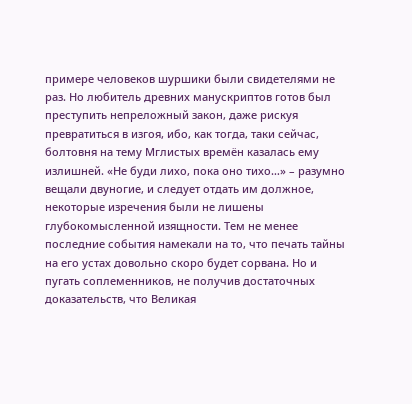примере человеков шуршики были свидетелями не раз. Но любитель древних манускриптов готов был преступить непреложный закон, даже рискуя превратиться в изгоя, ибо, как тогда, таки сейчас, болтовня на тему Мглистых времён казалась ему излишней. «Не буди лихо, пока оно тихо…» – разумно вещали двуногие, и следует отдать им должное, некоторые изречения были не лишены глубокомысленной изящности. Тем не менее последние события намекали на то, что печать тайны на его устах довольно скоро будет сорвана. Но и пугать соплеменников, не получив достаточных доказательств, что Великая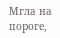Мгла на пороге,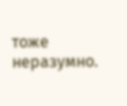тоже неразумно.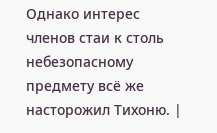Однако интерес членов стаи к столь небезопасному предмету всё же насторожил Тихоню. |